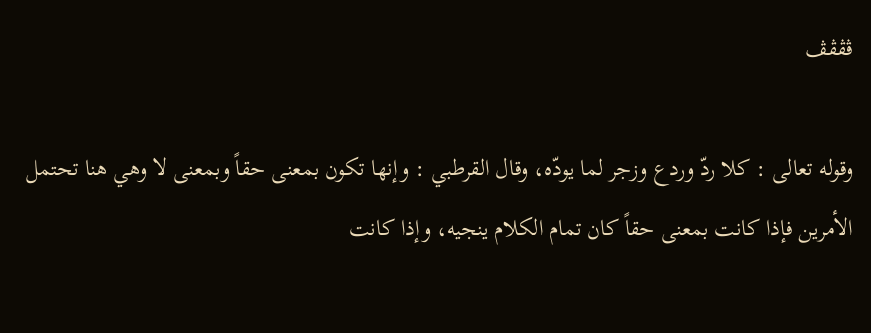ڤڤڤڤ

وقوله تعالى : كلا ردّ وردع وزجر لما يودّه، وقال القرطبي : وإنها تكون بمعنى حقاً وبمعنى لا وهي هنا تحتمل الأمرين فإذا كانت بمعنى حقاً كان تمام الكلام ينجيه، وإذا كانت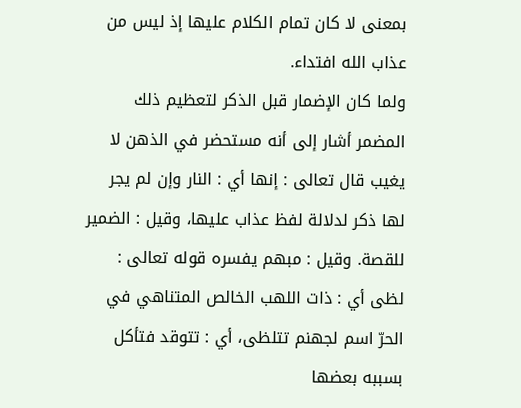بمعنى لا كان تمام الكلام عليها إذ ليس من عذاب الله افتداء.
ولما كان الإضمار قبل الذكر لتعظيم ذلك المضمر أشار إلى أنه مستحضر في الذهن لا يغيب قال تعالى : إنها أي : النار وإن لم يجر لها ذكر لدلالة لفظ عذاب عليها، وقيل : الضمير للقصة. وقيل : مبهم يفسره قوله تعالى : لظى أي : ذات اللهب الخالص المتناهي في الحرّ اسم لجهنم تتلظى، أي : تتوقد فتأكل بسببه بعضها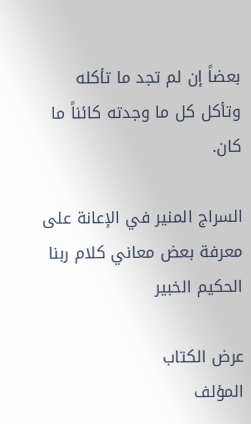بعضاً إن لم تجد ما تأكله وتأكل كل ما وجدته كائناً ما كان.

السراج المنير في الإعانة على معرفة بعض معاني كلام ربنا الحكيم الخبير

عرض الكتاب
المؤلف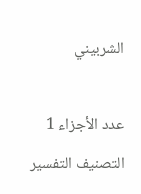الشربيني

عدد الأجزاء 1
التصنيف التفسير